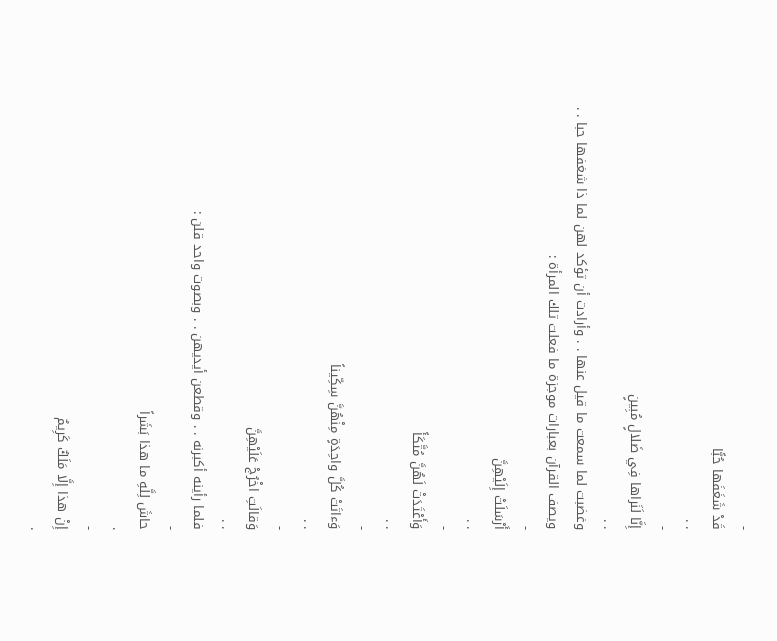-
قَدْ شَغَفَها حُبًّا
. .
-
إِنَّا لَنَراها فِي ضَلالٍ مُبِينٍ
. .
وغضبت لما سمعت ما قيل عنها . . وأرادت أن تؤكد لهن لما ذا شغفها حبا . .
ويصف القرآن بعبارات موجزة ما فعلت تلك المرأة :
-
أَرْسَلَتْ إِلَيْهِنَّ
. .
-
وَأَعْتَدَتْ لَهُنَّ مُتَّكَأً
. .
-
وَءاتَتْ كُلَّ واحِدَةٍ مِنْهُنَّ سِكِّيناً
. .
-
وَقالَتِ اخْرُجْ عَلَيْهِنَّ
. .
فلما رأينه أكبرنه . . وقطعن أيديهن . . وبصوت واحد قلن :
-
حاشَ لِلَّهِ ما هذا بَشَراً
.
-
إِنْ هذا إِلَّا مَلَكٌ كَرِيمٌ
.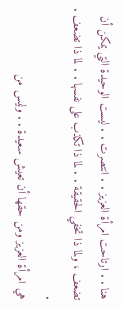هنا . . ارتاحت امرأة العزيز . . انتصرت . . ليست الوحيدة التي يمكن أن تضعف ، ولما ذا تخفي الحقيقة . . لما ذا تكذب على نفسها . . لما ذا تضعف . .
هي امرأة العزيز ومن حقها أن تعيش سعيدة . . وليس من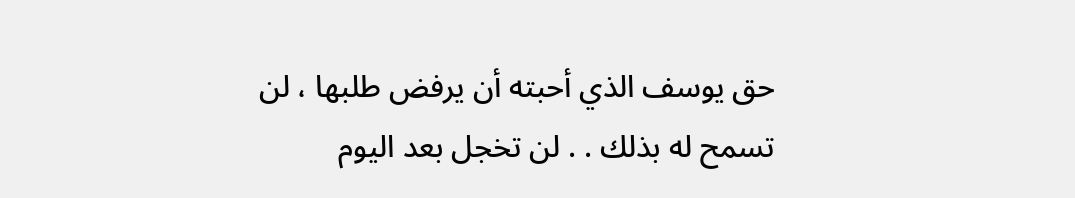حق يوسف الذي أحبته أن يرفض طلبها ، لن تسمح له بذلك . . لن تخجل بعد اليوم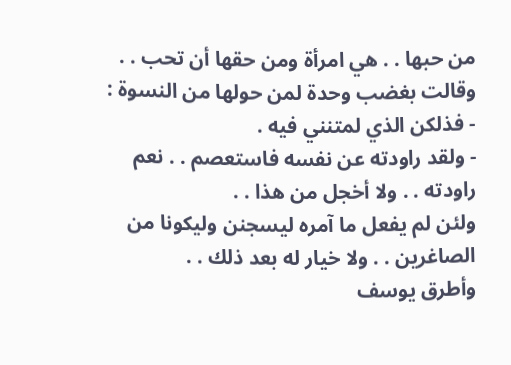من حبها . . هي امرأة ومن حقها أن تحب . .
وقالت بغضب وحدة لمن حولها من النسوة :
- فذلكن الذي لمتنني فيه .
- ولقد راودته عن نفسه فاستعصم . . نعم راودته . . ولا أخجل من هذا . .
ولئن لم يفعل ما آمره ليسجنن وليكونا من الصاغرين . . ولا خيار له بعد ذلك . .
وأطرق يوسف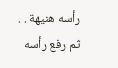رأسه هنيهة . . ثم رفع رأسه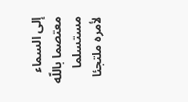إلى السماء معتصما باللّه مستسلما لأمره ملتجئا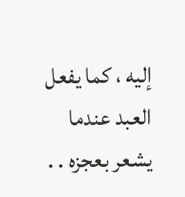إليه ، كما يفعل العبد عندما يشعر بعجزه . .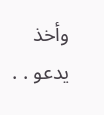وأخذ يدعو . .